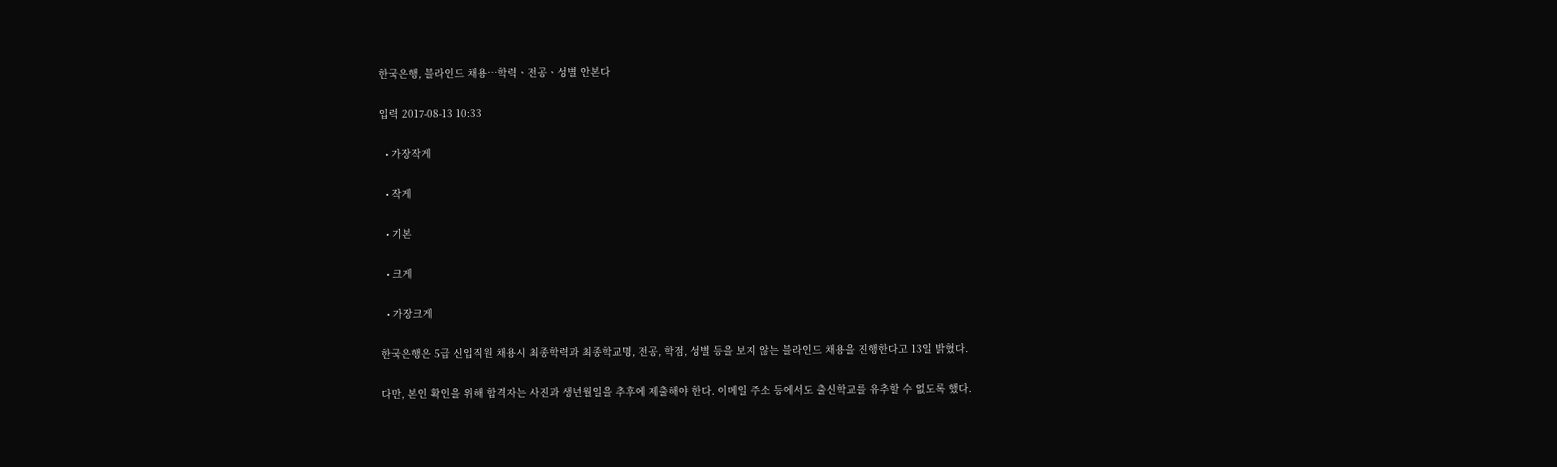한국은행, 블라인드 채용…학력ㆍ전공ㆍ성별 안본다

입력 2017-08-13 10:33

  • 가장작게

  • 작게

  • 기본

  • 크게

  • 가장크게

한국은행은 5급 신입직원 채용시 최종학력과 최종학교명, 전공, 학점, 성별 등을 보지 않는 블라인드 채용을 진행한다고 13일 밝혔다.

다만, 본인 확인을 위해 합격자는 사진과 생년월일을 추후에 제출해야 한다. 이메일 주소 등에서도 출신학교를 유추할 수 없도록 했다.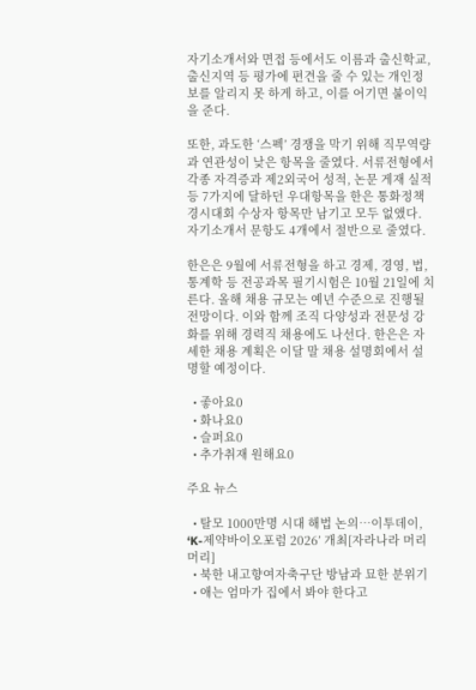자기소개서와 면접 등에서도 이름과 출신학교, 출신지역 등 평가에 편견을 줄 수 있는 개인정보를 알리지 못 하게 하고, 이를 어기면 불이익을 준다.

또한, 과도한 ‘스펙’ 경쟁을 막기 위해 직무역량과 연관성이 낮은 항목을 줄였다. 서류전형에서 각종 자격증과 제2외국어 성적, 논문 게재 실적 등 7가지에 달하던 우대항목을 한은 통화정책경시대회 수상자 항목만 남기고 모두 없앴다. 자기소개서 문항도 4개에서 절반으로 줄였다.

한은은 9월에 서류전형을 하고 경제, 경영, 법, 통계학 등 전공과목 필기시험은 10월 21일에 치른다. 올해 채용 규모는 예년 수준으로 진행될 전망이다. 이와 함께 조직 다양성과 전문성 강화를 위해 경력직 채용에도 나선다. 한은은 자세한 채용 계획은 이달 말 채용 설명회에서 설명할 예정이다.

  • 좋아요0
  • 화나요0
  • 슬퍼요0
  • 추가취재 원해요0

주요 뉴스

  • 탈모 1000만명 시대 해법 논의…이투데이, ‘K-제약바이오포럼 2026’ 개최[자라나라 머리머리]
  • 북한 내고향여자축구단 방남과 묘한 분위기
  • 애는 엄마가 집에서 봐야 한다고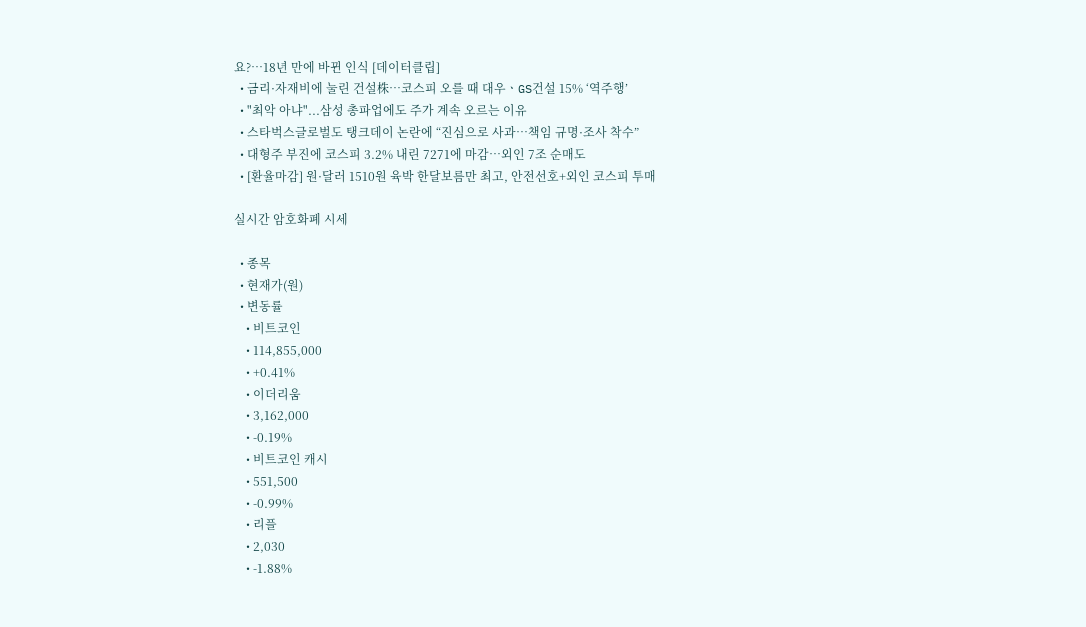요?…18년 만에 바뀐 인식 [데이터클립]
  • 금리·자재비에 눌린 건설株…코스피 오를 때 대우ㆍGS건설 15% ‘역주행’
  • "최악 아냐"...삼성 총파업에도 주가 계속 오르는 이유
  • 스타벅스글로벌도 탱크데이 논란에 “진심으로 사과…책임 규명·조사 착수”
  • 대형주 부진에 코스피 3.2% 내린 7271에 마감⋯외인 7조 순매도
  • [환율마감] 원·달러 1510원 육박 한달보름만 최고, 안전선호+외인 코스피 투매

실시간 암호화폐 시세

  • 종목
  • 현재가(원)
  • 변동률
    • 비트코인
    • 114,855,000
    • +0.41%
    • 이더리움
    • 3,162,000
    • -0.19%
    • 비트코인 캐시
    • 551,500
    • -0.99%
    • 리플
    • 2,030
    • -1.88%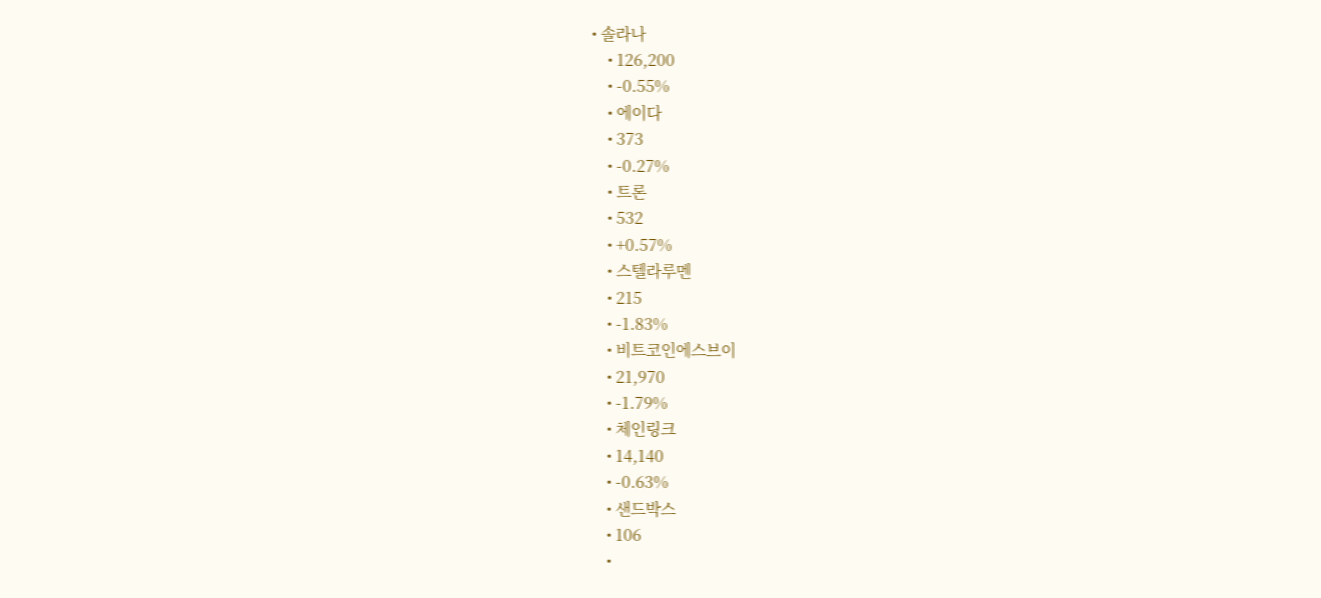• 솔라나
    • 126,200
    • -0.55%
    • 에이다
    • 373
    • -0.27%
    • 트론
    • 532
    • +0.57%
    • 스텔라루멘
    • 215
    • -1.83%
    • 비트코인에스브이
    • 21,970
    • -1.79%
    • 체인링크
    • 14,140
    • -0.63%
    • 샌드박스
    • 106
    •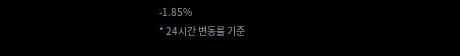-1.85%
* 24시간 변동률 기준